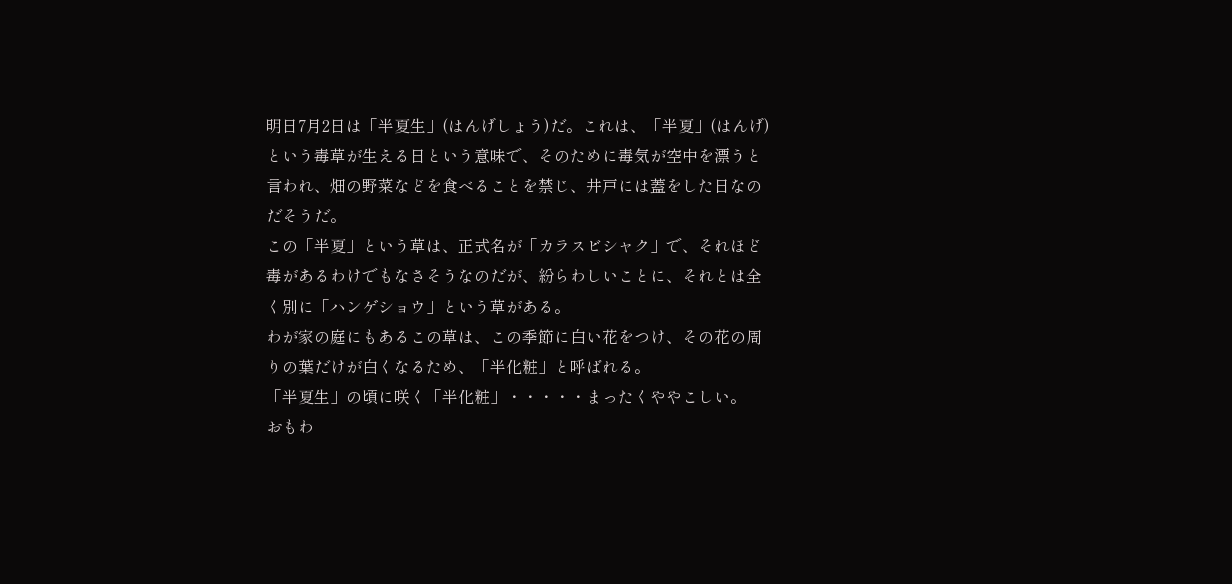明日7月2日は「半夏生」(はんげしょう)だ。これは、「半夏」(はんげ)という毒草が生える日という意味で、そのために毒気が空中を漂うと言われ、畑の野菜などを食べることを禁じ、井戸には蓋をした日なのだそうだ。
この「半夏」という草は、正式名が「カラスビシャク」で、それほど毒があるわけでもなさそうなのだが、紛らわしいことに、それとは全く別に「ハンゲショウ」という草がある。
わが家の庭にもあるこの草は、この季節に白い花をつけ、その花の周りの葉だけが白くなるため、「半化粧」と呼ばれる。
「半夏生」の頃に咲く「半化粧」・・・・・まったくややこしい。
おもわ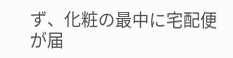ず、化粧の最中に宅配便が届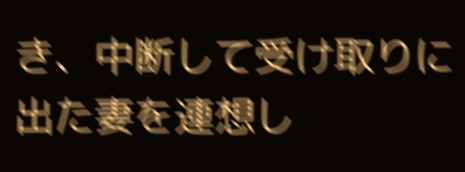き、中断して受け取りに出た妻を連想し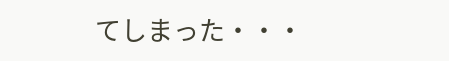てしまった・・・